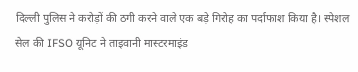दिल्ली पुलिस ने करोड़ों की ठगी करने वाले एक बड़े गिरोह का पर्दाफाश किया है। स्पेशल सेल की IFSO यूनिट ने ताइवानी मास्टरमाइंड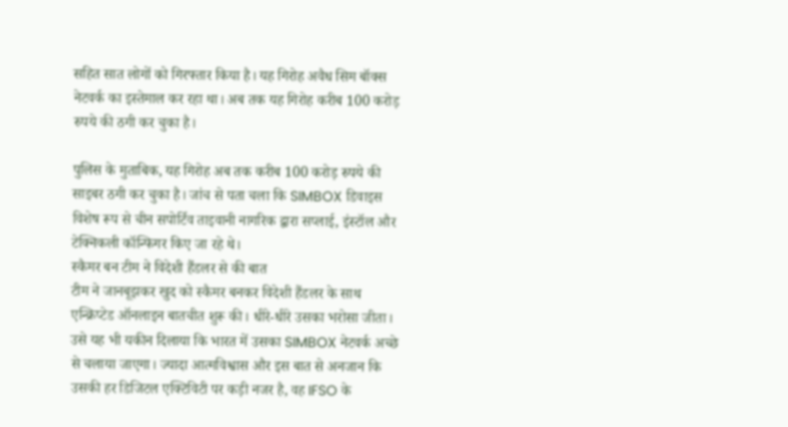सहित सात लोगों को गिरफ्तार किया है। यह गिरोह अवैध सिम बॉक्स नेटवर्क का इस्तेमाल कर रहा था। अब तक यह गिरोह करीब 100 करोड़ रुपये की ठगी कर चुका है।

पुलिस के मुताबिक, यह गिरोह अब तक करीब 100 करोड़ रुपये की साइबर ठगी कर चुका है। जांच से पता चला कि SIMBOX डिवाइस विशेष रूप से चीन सपोर्टिव ताइवानी नागरिक द्वारा सप्लाई, इंस्टॉल और टेक्निकली कॉन्फिगर किए जा रहे थे।
स्कैमर बन टीम ने विदेशी हैंडलर से की बात
टीम ने जानबूझकर खुद को स्कैमर बनकर विदेशी हैंडलर के साथ एन्क्रिप्टेड ऑनलाइन बातचीत शुरू की। धीरे-धीरे उसका भरोसा जीता। उसे यह भी यकीन दिलाया कि भारत में उसका SIMBOX नेटवर्क अच्छे से चलाया जाएगा। ज्यादा आत्मविश्वास और इस बात से अनजान कि उसकी हर डिजिटल एक्टिविटी पर कड़ी नजर है, वह IFSO के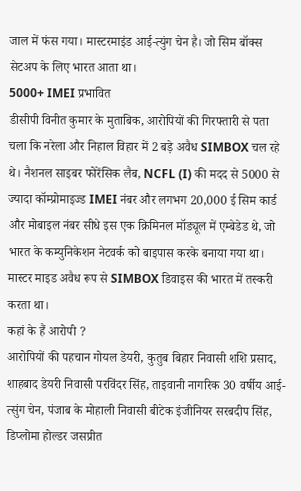जाल में फंस गया। मास्टरमाइंड आई-त्युंग चेन है। जो सिम बॉक्स सेटअप के लिए भारत आता था।
5000+ IMEI प्रभावित
डीसीपी विनीत कुमार के मुताबिक, आरोपियों की गिरफ्तारी से पता चला कि नरेला और निहाल विहार में 2 बड़े अवैध SIMBOX चल रहे थे। नैशनल साइबर फोरेंसिक लैब, NCFL (I) की मदद से 5000 से ज्यादा कॉम्प्रोमाइज्ड IMEI नंबर और लगभग 20,000 ई सिम कार्ड और मोबाइल नंबर सीधे इस एक क्रिमिनल मॉड्यूल में एम्बेडेड थे, जो भारत के कम्युनिकेशन नेटवर्क को बाइपास करके बनाया गया था। मास्टर माइड अवैध रूप से SIMBOX डिवाइस की भारत में तस्करी करता था।
कहां के हैं आरोपी ?
आरोपियों की पहचान गोयल डेयरी, कुतुब बिहार निवासी शशि प्रसाद, शाहबाद डेयरी निवासी परविंदर सिंह, ताइवानी नागरिक 30 वर्षीय आई-त्सुंग चेन, पंजाब के मोहाली निवासी बीटेक इंजीनियर सरबदीप सिंह, डिप्लोमा होल्डर जसप्रीत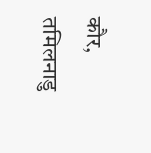कौर, तमिलनाडु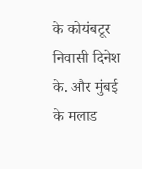के कोयंबटूर निवासी दिनेश के. और मुंबई के मलाड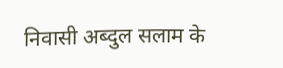निवासी अब्दुल सलाम के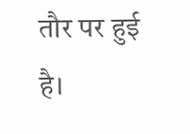तौर पर हुई है।